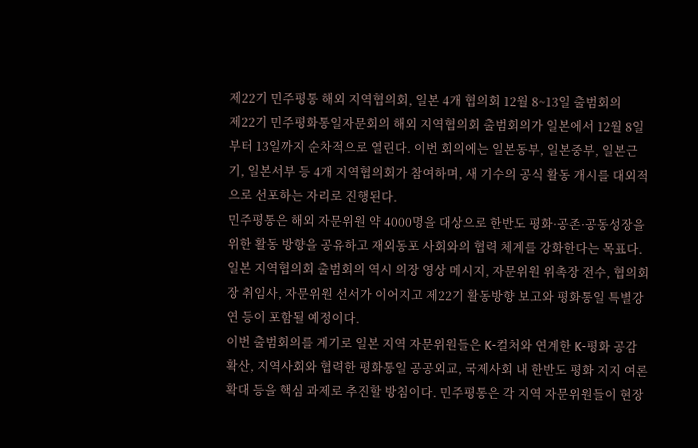제22기 민주평통 해외 지역협의회, 일본 4개 협의회 12월 8~13일 출범회의
제22기 민주평화통일자문회의 해외 지역협의회 출범회의가 일본에서 12월 8일부터 13일까지 순차적으로 열린다. 이번 회의에는 일본동부, 일본중부, 일본근기, 일본서부 등 4개 지역협의회가 참여하며, 새 기수의 공식 활동 개시를 대외적으로 선포하는 자리로 진행된다.
민주평통은 해외 자문위원 약 4000명을 대상으로 한반도 평화·공존·공동성장을 위한 활동 방향을 공유하고 재외동포 사회와의 협력 체계를 강화한다는 목표다. 일본 지역협의회 출범회의 역시 의장 영상 메시지, 자문위원 위촉장 전수, 협의회장 취임사, 자문위원 선서가 이어지고 제22기 활동방향 보고와 평화통일 특별강연 등이 포함될 예정이다.
이번 출범회의를 계기로 일본 지역 자문위원들은 K-컬처와 연계한 K-평화 공감 확산, 지역사회와 협력한 평화통일 공공외교, 국제사회 내 한반도 평화 지지 여론 확대 등을 핵심 과제로 추진할 방침이다. 민주평통은 각 지역 자문위원들이 현장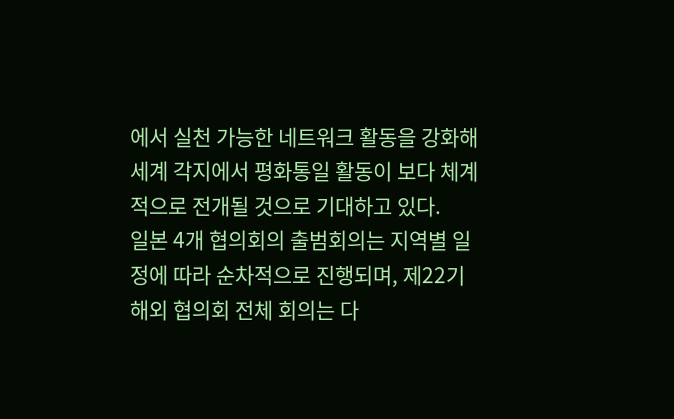에서 실천 가능한 네트워크 활동을 강화해 세계 각지에서 평화통일 활동이 보다 체계적으로 전개될 것으로 기대하고 있다.
일본 4개 협의회의 출범회의는 지역별 일정에 따라 순차적으로 진행되며, 제22기 해외 협의회 전체 회의는 다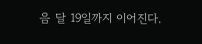음 달 19일까지 이어진다.